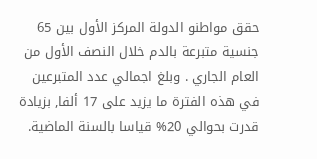حقق مواطنو الدولة المركز الأول بين 65 جنسية متبرعة بالدم خلال النصف الأول من العام الجاري . وبلغ اجمالي عدد المتبرعين في هذه الفترة ما يزيد على 17 ألفا, بزيادة قدرت بحوالي 20% قياسا بالسنة الماضية.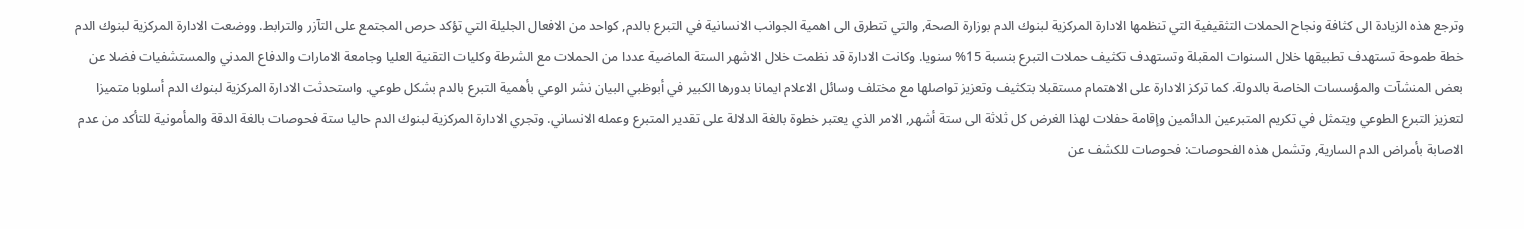وترجع هذه الزيادة الى كثافة ونجاح الحملات التثقيفية التي تنظمها الادارة المركزية لبنوك الدم بوزارة الصحة, والتي تتطرق الى اهمية الجوانب الانسانية في التبرع بالدم, كواحد من الافعال الجليلة التي تؤكد حرص المجتمع على التآزر والترابط. ووضعت الادارة المركزية لبنوك الدم خطة طموحة تستهدف تطبيقها خلال السنوات المقبلة وتستهدف تكثيف حملات التبرع بنسبة 15% سنويا. وكانت الادارة قد نظمت خلال الاشهر الستة الماضية عددا من الحملات مع الشرطة وكليات التقنية العليا وجامعة الامارات والدفاع المدني والمستشفيات فضلا عن بعض المنشآت والمؤسسات الخاصة بالدولة. كما تركز الادارة على الاهتمام مستقبلا بتكثيف وتعزيز تواصلها مع مختلف وسائل الاعلام ايمانا بدورها الكبير في أبوظبي البيان نشر الوعي بأهمية التبرع بالدم بشكل طوعي. واستحدثت الادارة المركزية لبنوك الدم أسلوبا متميزا لتعزيز التبرع الطوعي ويتمثل في تكريم المتبرعين الدائمين وإقامة حفلات لهذا الغرض كل ثلاثة الى ستة أشهر, الامر الذي يعتبر خطوة بالغة الدلالة على تقدير المتبرع وعمله الانساني. وتجري الادارة المركزية لبنوك الدم حاليا ستة فحوصات بالغة الدقة والمأمونية للتأكد من عدم الاصابة بأمراض الدم السارية, وتشمل هذه الفحوصات: فحوصات للكشف عن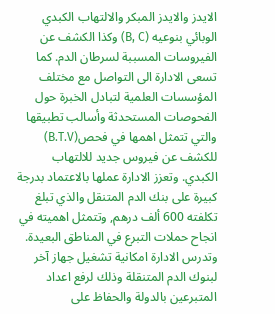الايدز والايدز المبكر والالتهاب الكبدي الوبائي بنوعيه (B, C) وكذا الكشف عن الفيروسات المسببة لسرطان الدم. كما تسعى الادارة الى التواصل مع مختلف المؤسسات العلمية لتبادل الخبرة حول الفحوصات المستحدثة وأسالب تطبيقها والتي تتمثل اهمها في فحص(B.T.V) للكشف عن فيروس جديد للالتهاب الكبدي. وتعزز الادارة عملها بالاعتماد بدرجة كبيرة على بنك الدم المتنقل والذي تبلغ تكلفته 600 ألف درهم, وتتمثل اهميته في انجاح حملات التبرع في المناطق البعيدة. وتدرس الادارة امكانية تشغيل جهاز آخر لبنوك الدم المتنقلة وذلك لرفع اعداد المتبرعين بالدولة والحفاظ على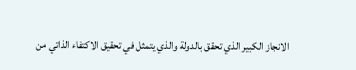الانجاز الكبير الذي تحقق بالدولة والذي يتمثل في تحقيق الاكتفاء الذاتي من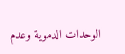الوحدات الدموية وعدم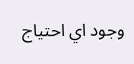وجود اي احتياج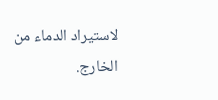لاستيراد الدماء من الخارج.